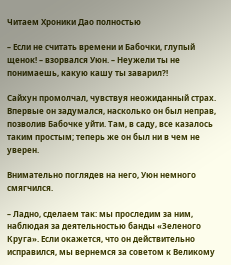Читаем Хроники Дао полностью

– Если не считать времени и Бабочки, глупый щенок! – взорвался Уюн. – Неужели ты не понимаешь, какую кашу ты заварил?!

Сайхун промолчал, чувствуя неожиданный страх. Впервые он задумался, насколько он был неправ, позволив Бабочке уйти. Там, в саду, все казалось таким простым; теперь же он был ни в чем не уверен.

Внимательно поглядев на него, Уюн немного смягчился.

– Ладно, сделаем так: мы проследим за ним, наблюдая за деятельностью банды «Зеленого Круга». Если окажется, что он действительно исправился, мы вернемся за советом к Великому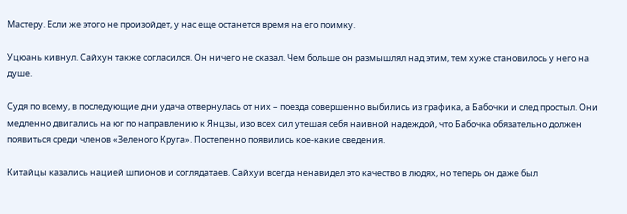Мастеру. Если же этого не произойдет, у нас еще останется время на его поимку.

Уцюань кивнул. Сайхун также согласился. Он ничего не сказал. Чем больше он размышлял над этим, тем хуже становилось у него на душе.

Судя по всему, в последующие дни удача отвернулась от них – поезда совершенно выбились из графика, а Бабочки и след простыл. Они медленно двигались на юг по направлению к Янцзы, изо всех сил утешая себя наивной надеждой, что Бабочка обязательно должен появиться среди членов «Зеленого Круга». Постепенно появились кое-какие сведения.

Китайцы казались нацией шпионов и соглядатаев. Сайхуи всегда ненавидел это качество в людях, но теперь он даже был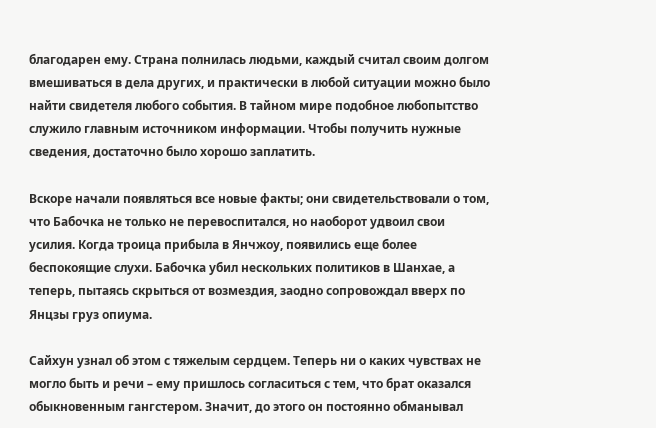благодарен ему. Страна полнилась людьми, каждый считал своим долгом вмешиваться в дела других, и практически в любой ситуации можно было найти свидетеля любого события. В тайном мире подобное любопытство служило главным источником информации. Чтобы получить нужные сведения, достаточно было хорошо заплатить.

Вскоре начали появляться все новые факты; они свидетельствовали о том, что Бабочка не только не перевоспитался, но наоборот удвоил свои усилия. Когда троица прибыла в Янчжоу, появились еще более беспокоящие слухи. Бабочка убил нескольких политиков в Шанхае, а теперь, пытаясь скрыться от возмездия, заодно сопровождал вверх по Янцзы груз опиума.

Сайхун узнал об этом с тяжелым сердцем. Теперь ни о каких чувствах не могло быть и речи – ему пришлось согласиться с тем, что брат оказался обыкновенным гангстером. Значит, до этого он постоянно обманывал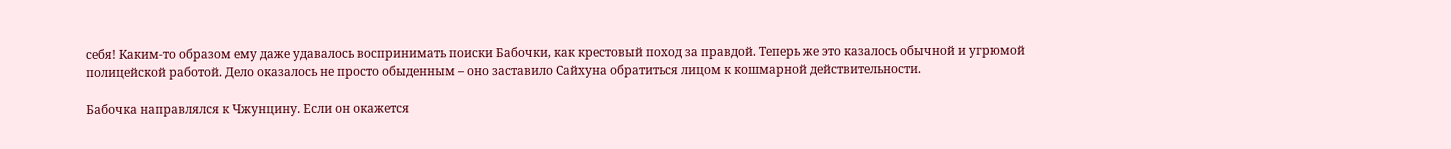себя! Каким-то образом ему даже удавалось воспринимать поиски Бабочки, как крестовый поход за правдой. Теперь же это казалось обычной и угрюмой полицейской работой. Дело оказалось не просто обыденным – оно заставило Сайхуна обратиться лицом к кошмарной действительности.

Бабочка направлялся к Чжунцину. Если он окажется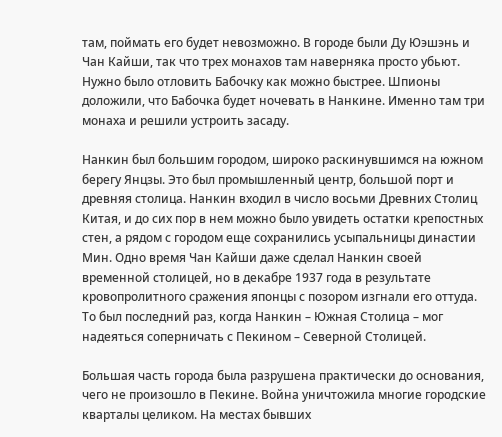там, поймать его будет невозможно. В городе были Ду Юэшэнь и Чан Кайши, так что трех монахов там наверняка просто убьют. Нужно было отловить Бабочку как можно быстрее. Шпионы доложили, что Бабочка будет ночевать в Нанкине. Именно там три монаха и решили устроить засаду.

Нанкин был большим городом, широко раскинувшимся на южном берегу Янцзы. Это был промышленный центр, большой порт и древняя столица. Нанкин входил в число восьми Древних Столиц Китая, и до сих пор в нем можно было увидеть остатки крепостных стен, а рядом с городом еще сохранились усыпальницы династии Мин. Одно время Чан Кайши даже сделал Нанкин своей временной столицей, но в декабре 1937 года в результате кровопролитного сражения японцы с позором изгнали его оттуда. То был последний раз, когда Нанкин – Южная Столица – мог надеяться соперничать с Пекином – Северной Столицей.

Большая часть города была разрушена практически до основания, чего не произошло в Пекине. Война уничтожила многие городские кварталы целиком. На местах бывших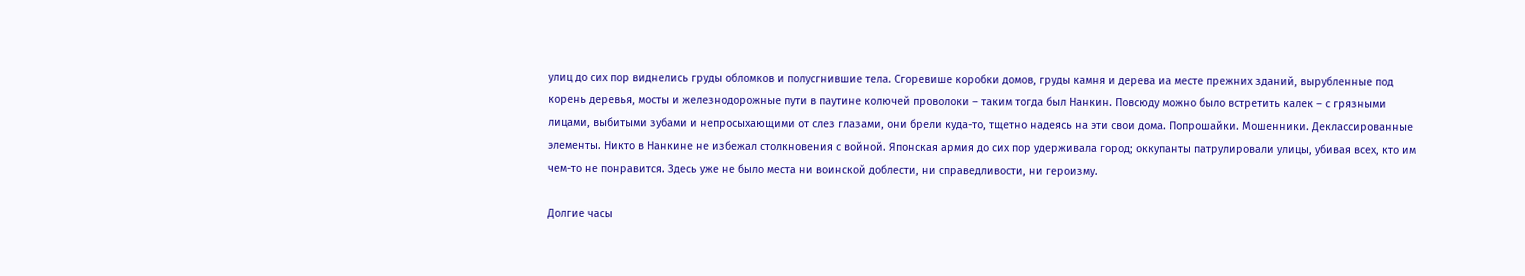улиц до сих пор виднелись груды обломков и полусгнившие тела. Сгоревише коробки домов, груды камня и дерева иа месте прежних зданий, вырубленные под корень деревья, мосты и железнодорожные пути в паутине колючей проволоки – таким тогда был Нанкин. Повсюду можно было встретить калек – с грязными лицами, выбитыми зубами и непросыхающими от слез глазами, они брели куда-то, тщетно надеясь на эти свои дома. Попрошайки. Мошенники. Деклассированные элементы. Никто в Нанкине не избежал столкновения с войной. Японская армия до сих пор удерживала город; оккупанты патрулировали улицы, убивая всех, кто им чем-то не понравится. Здесь уже не было места ни воинской доблести, ни справедливости, ни героизму.

Долгие часы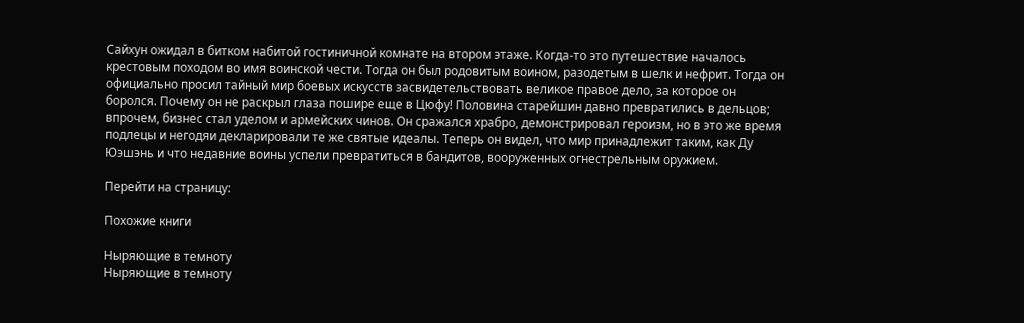Сайхун ожидал в битком набитой гостиничной комнате на втором этаже. Когда-то это путешествие началось крестовым походом во имя воинской чести. Тогда он был родовитым воином, разодетым в шелк и нефрит. Тогда он официально просил тайный мир боевых искусств засвидетельствовать великое правое дело, за которое он боролся. Почему он не раскрыл глаза пошире еще в Цюфу! Половина старейшин давно превратились в дельцов; впрочем, бизнес стал уделом и армейских чинов. Он сражался храбро, демонстрировал героизм, но в это же время подлецы и негодяи декларировали те же святые идеалы. Теперь он видел, что мир принадлежит таким, как Ду Юэшэнь и что недавние воины успели превратиться в бандитов, вооруженных огнестрельным оружием.

Перейти на страницу:

Похожие книги

Ныряющие в темноту
Ныряющие в темноту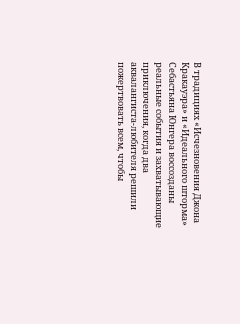В традициях «Исчезновения Джона Кракауэра» и «Идеального шторма» Себастьяна Юнгера воссозданы реальные события и захватывающие приключения, когда два аквалангиста-любителя решили пожертвовать всем, чтобы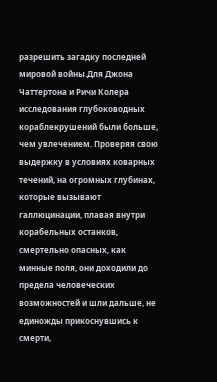разрешить загадку последней мировой войны.Для Джона Чаттертона и Ричи Колера исследования глубоководных кораблекрушений были больше, чем увлечением. Проверяя свою выдержку в условиях коварных течений, на огромных глубинах, которые вызывают галлюцинации, плавая внутри корабельных останков, смертельно опасных, как минные поля, они доходили до предела человеческих возможностей и шли дальше, не единожды прикоснувшись к смерти,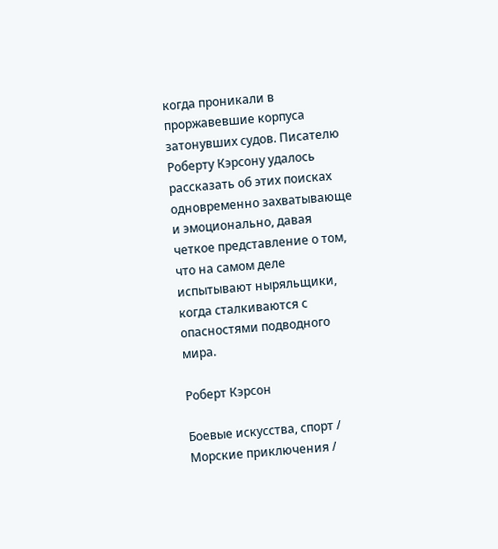когда проникали в проржавевшие корпуса затонувших судов. Писателю Роберту Кэрсону удалось рассказать об этих поисках одновременно захватывающе и эмоционально, давая четкое представление о том, что на самом деле испытывают ныряльщики, когда сталкиваются с опасностями подводного мира.

Роберт Кэрсон

Боевые искусства, спорт / Морские приключения /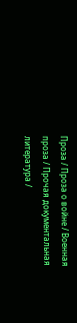Проза / Проза о войне / Военная проза / Прочая документальная литература /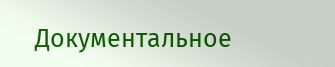Документальное